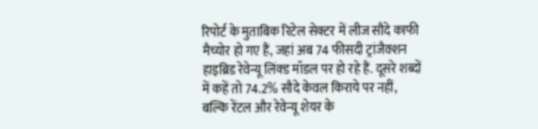रिपोर्ट के मुताबिक रिटेल सेक्टर में लीज सौदे काफी मैच्योर हो गए हैं, जहां अब 74 फीसदी ट्रांजैक्शन हाइब्रिड रेवेन्यू लिंक्ड मॉडल पर हो रहे हैं. दूसरे शब्दों में कहें तो 74.2% सौदे केवल किराये पर नहीं, बल्कि रेंटल और रेवेन्यू शेयर के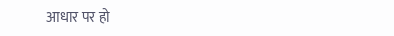आधार पर हो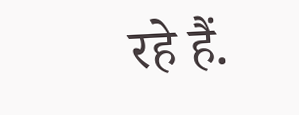रहे हैं.